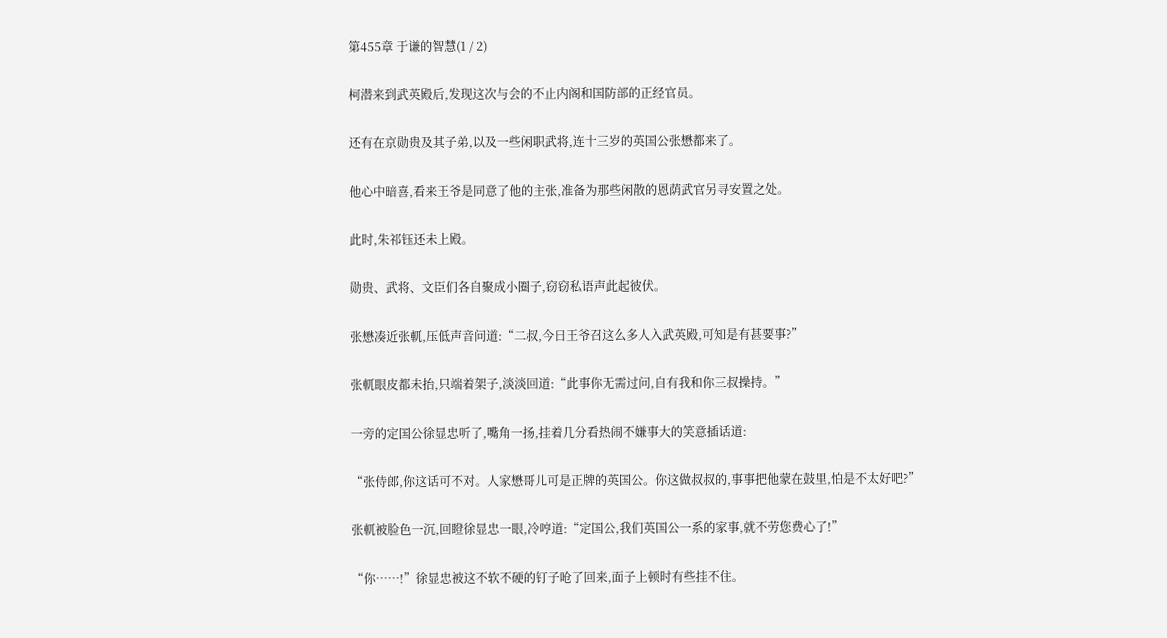第455章 于谦的智慧(1 / 2)

柯潜来到武英殿后,发现这次与会的不止内阁和国防部的正经官员。

还有在京勋贵及其子弟,以及一些闲职武将,连十三岁的英国公张懋都来了。

他心中暗喜,看来王爷是同意了他的主张,准备为那些闲散的恩荫武官另寻安置之处。

此时,朱祁钰还未上殿。

勋贵、武将、文臣们各自聚成小圈子,窃窃私语声此起彼伏。

张懋凑近张軏,压低声音问道:“二叔,今日王爷召这么多人入武英殿,可知是有甚要事?”

张軏眼皮都未抬,只端着架子,淡淡回道:“此事你无需过问,自有我和你三叔操持。”

一旁的定国公徐显忠听了,嘴角一扬,挂着几分看热闹不嫌事大的笑意插话道:

“张侍郎,你这话可不对。人家懋哥儿可是正牌的英国公。你这做叔叔的,事事把他蒙在鼓里,怕是不太好吧?”

张軏被脸色一沉,回瞪徐显忠一眼,冷哼道:“定国公,我们英国公一系的家事,就不劳您费心了!”

“你……!”徐显忠被这不软不硬的钉子呛了回来,面子上顿时有些挂不住。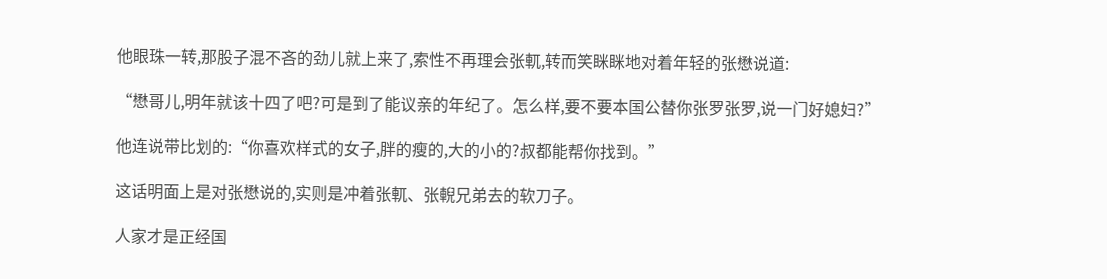他眼珠一转,那股子混不吝的劲儿就上来了,索性不再理会张軏,转而笑眯眯地对着年轻的张懋说道:

“懋哥儿,明年就该十四了吧?可是到了能议亲的年纪了。怎么样,要不要本国公替你张罗张罗,说一门好媳妇?”

他连说带比划的:“你喜欢样式的女子,胖的瘦的,大的小的?叔都能帮你找到。”

这话明面上是对张懋说的,实则是冲着张軏、张輗兄弟去的软刀子。

人家才是正经国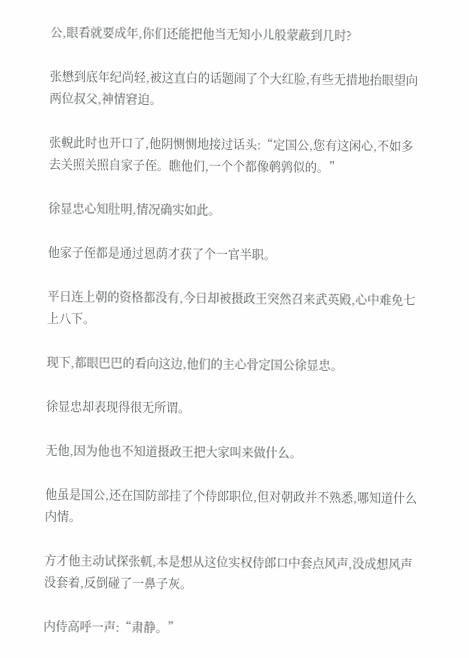公,眼看就要成年,你们还能把他当无知小儿般蒙蔽到几时?

张懋到底年纪尚轻,被这直白的话题闹了个大红脸,有些无措地抬眼望向两位叔父,神情窘迫。

张輗此时也开口了,他阴恻恻地接过话头:“定国公,您有这闲心,不如多去关照关照自家子侄。瞧他们,一个个都像鹌鹑似的。”

徐显忠心知肚明,情况确实如此。

他家子侄都是通过恩荫才获了个一官半职。

平日连上朝的资格都没有,今日却被摄政王突然召来武英殿,心中难免七上八下。

现下,都眼巴巴的看向这边,他们的主心骨定国公徐显忠。

徐显忠却表现得很无所谓。

无他,因为他也不知道摄政王把大家叫来做什么。

他虽是国公,还在国防部挂了个侍郎职位,但对朝政并不熟悉,哪知道什么内情。

方才他主动试探张軏,本是想从这位实权侍郎口中套点风声,没成想风声没套着,反倒碰了一鼻子灰。

内侍高呼一声:“肃静。”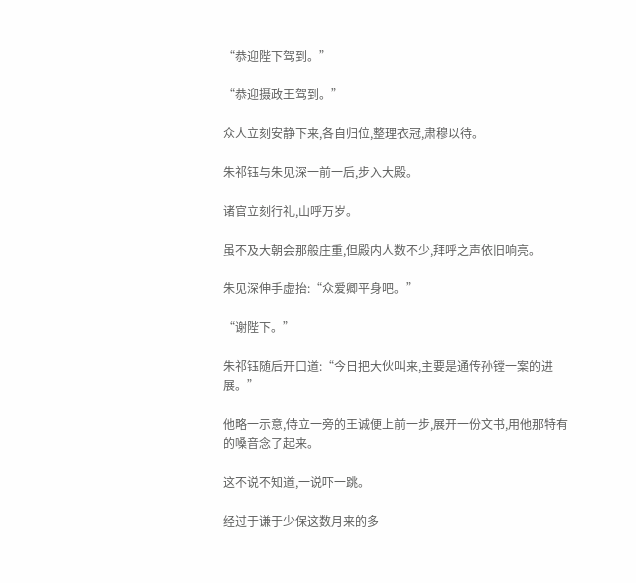“恭迎陛下驾到。”

“恭迎摄政王驾到。”

众人立刻安静下来,各自归位,整理衣冠,肃穆以待。

朱祁钰与朱见深一前一后,步入大殿。

诸官立刻行礼,山呼万岁。

虽不及大朝会那般庄重,但殿内人数不少,拜呼之声依旧响亮。

朱见深伸手虚抬:“众爱卿平身吧。”

“谢陛下。”

朱祁钰随后开口道:“今日把大伙叫来,主要是通传孙镗一案的进展。”

他略一示意,侍立一旁的王诚便上前一步,展开一份文书,用他那特有的嗓音念了起来。

这不说不知道,一说吓一跳。

经过于谦于少保这数月来的多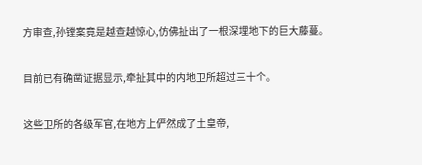方审查,孙镗案竟是越查越惊心,仿佛扯出了一根深埋地下的巨大藤蔓。

目前已有确凿证据显示,牵扯其中的内地卫所超过三十个。

这些卫所的各级军官,在地方上俨然成了土皇帝,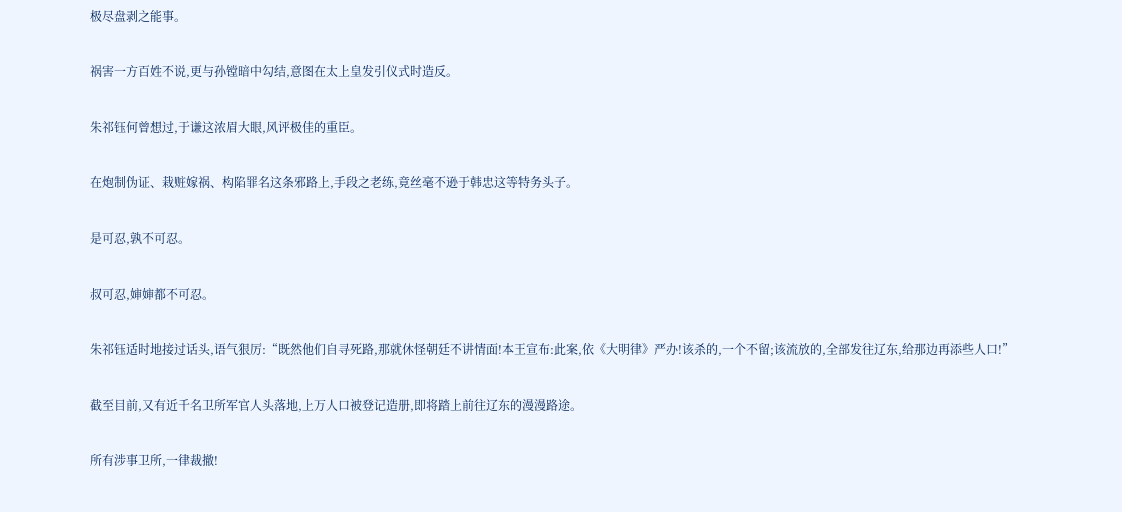极尽盘剥之能事。

祸害一方百姓不说,更与孙镗暗中勾结,意图在太上皇发引仪式时造反。

朱祁钰何曾想过,于谦这浓眉大眼,风评极佳的重臣。

在炮制伪证、栽赃嫁祸、构陷罪名这条邪路上,手段之老练,竟丝毫不逊于韩忠这等特务头子。

是可忍,孰不可忍。

叔可忍,婶婶都不可忍。

朱祁钰适时地接过话头,语气狠厉:“既然他们自寻死路,那就休怪朝廷不讲情面!本王宣布:此案,依《大明律》严办!该杀的,一个不留;该流放的,全部发往辽东,给那边再添些人口!”

截至目前,又有近千名卫所军官人头落地,上万人口被登记造册,即将踏上前往辽东的漫漫路途。

所有涉事卫所,一律裁撤!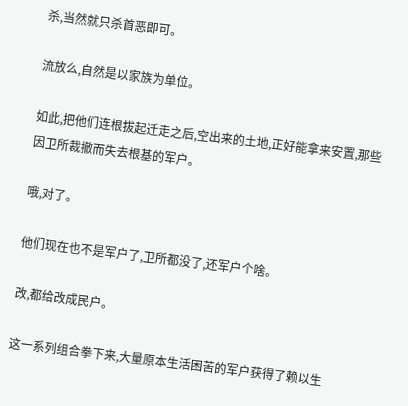杀,当然就只杀首恶即可。

流放么,自然是以家族为单位。

如此,把他们连根拔起迁走之后,空出来的土地,正好能拿来安置,那些因卫所裁撤而失去根基的军户。

哦,对了。

他们现在也不是军户了,卫所都没了,还军户个啥。

改,都给改成民户。

这一系列组合拳下来,大量原本生活困苦的军户获得了赖以生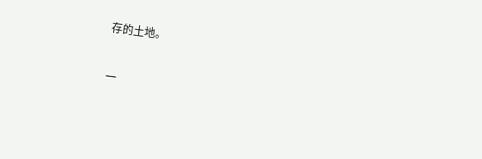存的土地。

一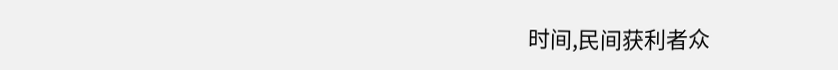时间,民间获利者众